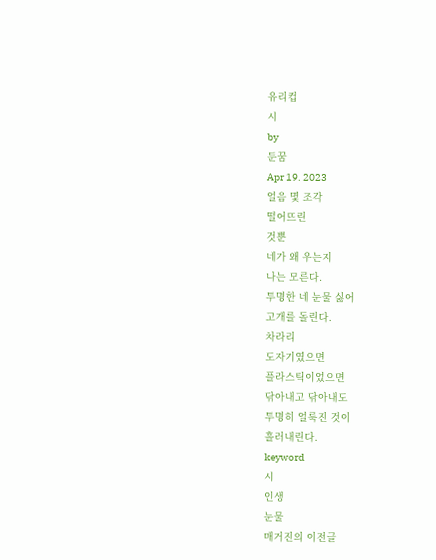유리컵
시
by
둔꿈
Apr 19. 2023
얼음 몇 조각
떨어뜨린
것뿐
네가 왜 우는지
나는 모른다.
투명한 네 눈물 싫어
고개를 돌린다.
차라리
도자기였으면
플라스틱이었으면
닦아내고 닦아내도
투명히 얼룩진 것이
흘러내린다.
keyword
시
인생
눈물
매거진의 이전글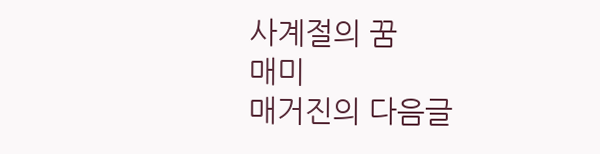사계절의 꿈
매미
매거진의 다음글